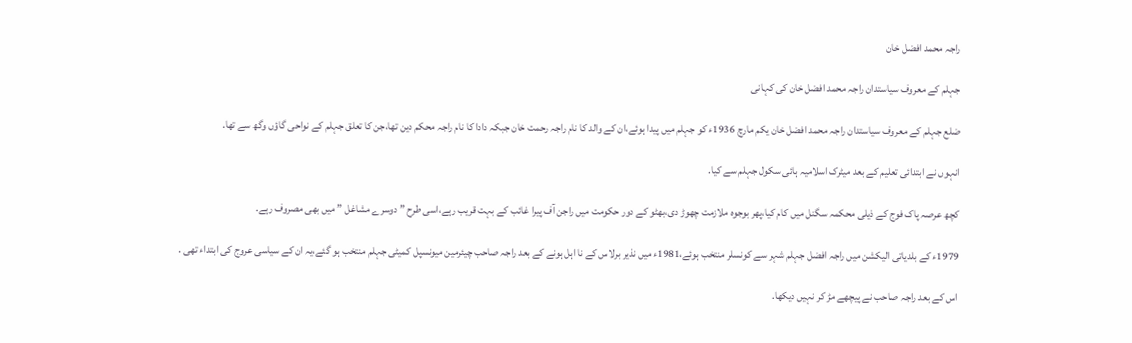راجہ محمد افضل خان

جہلم کے معروف سیاستدان راجہ محمد افضل خان کی کہانی

ضلع جہلم کے معروف سیاستدان راجہ محمد افضل خان یکم مارچ 1936ء کو جہلم میں پیدا ہوئے،ان کے والد کا نام راجہ رحمت خان جبکہ دادا کا نام راجہ محکم دین تھا،جن کا تعلق جہلم کے نواحی گاؤں وگھ سے تھا.

انہوں نے ابتدائی تعلیم کے بعد میٹرک اسلامیہ ہائی سکول جہلم سے کیا.

کچھ عرصہ پاک فوج کے ذیلی محکمہ سگنل میں کام کیا،پھر بوجوہ ملازمت چھوڑ دی،بھٹو کے دور حکومت میں راجن آف پیرا غائب کے بہت قریب رہے،اسی طرح ” دوسرے مشاغل ” میں بھی مصروف رہے.

1979ء کے بلدیاتی الیکشن میں راجہ افضل جہلم شہر سے کونسلر منتخب ہوئے،1981ء میں نذیر برلاس کے نا اہل ہونے کے بعد راجہ صاحب چیئرمین میونسپل کمیٹی جہلم منتخب ہو گئے،یہ ان کے سیاسی عروج کی ابتداء تھی .

اس کے بعد راجہ صاحب نے پیچھے مڑ کر نہیں دیکھا.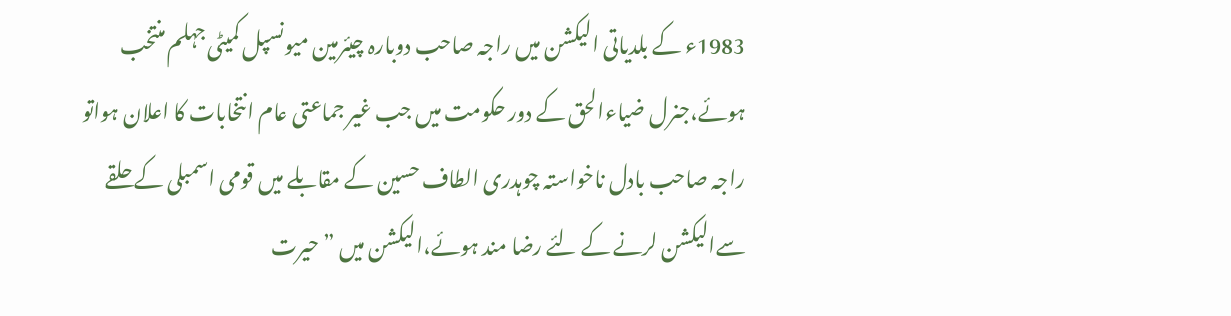1983ء کے بلدیاتی الیکشن میں راجہ صاحب دوبارہ چیئرمین میونسپل کمیٹی جہلم منتخب ہوئے،جنرل ضیاءالحق کے دور حکومت میں جب غیر جماعتی عام انتخابات کا اعلان ہواتو راجہ صاحب بادل ناخواستہ چوہدری الطاف حسین کے مقابلے میں قومی اسمبلی کے حلقے سےالیکشن لرنے کے لئے رضا مند ہوئے،الیکشن میں ”حیرت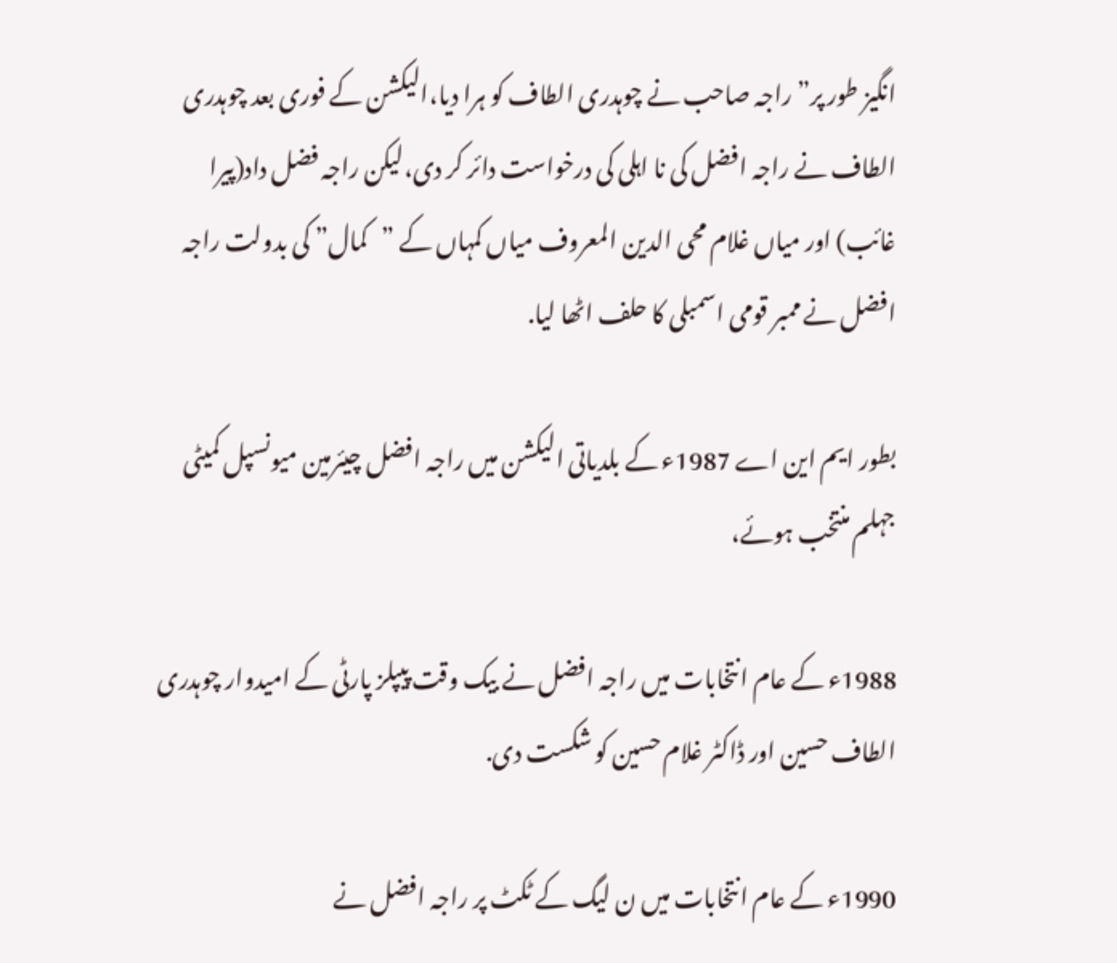انگیز طور پر” راجہ صاحب نے چوہدری الطاف کو ہرا دیا،الیکشن کے فوری بعد چوہدری الطاف نے راجہ افضل کی نا اہلی کی درخواست دائر کر دی،لیکن راجہ فضل داد(پیرا غائب) اور میاں غلام محی الدین المعروف میاں کمہاں کے ”کمال” کی بدولت راجہ افضل نے ممبر قومی اسمبلی کا حلف اٹھا لیا.

بطور ایم این اے 1987ء کے بلدیاتی الیکشن میں راجہ افضل چیئرمین میونسپل کمیٹی جہلم منتخب ہوئے،

1988ء کے عام انتخابات میں راجہ افضل نے بیک وقت پیپلز پارٹی کے امیدوار چوہدری الطاف حسین اور ڈاکٹر غلام حسین کو شکست دی.

1990ء کے عام انتخابات میں ن لیگ کے ٹکٹ پر راجہ افضل نے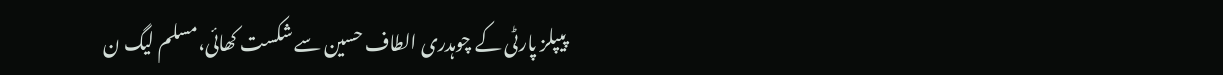پیپلز پارٹی کے چوہدری الطاف حسین سے شکست کھائی،مسلم لیگ ن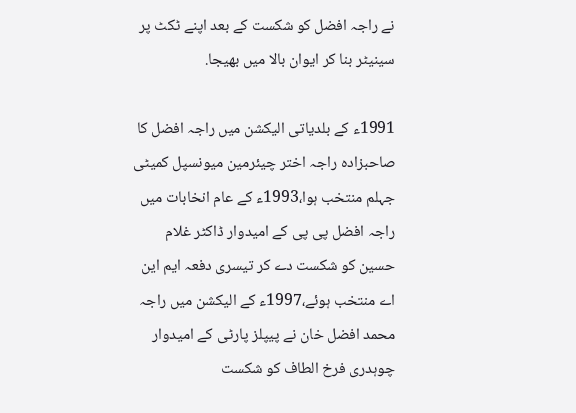نے راجہ افضل کو شکست کے بعد اپنے ٹکٹ پر سینیٹر بنا کر ایوان بالا میں بھیجا.

1991ء کے بلدیاتی الیکشن میں راجہ افضل کا صاحبزادہ راجہ اختر چیئرمین میونسپل کمیٹی جہلم منتخب ہوا،1993ء کے عام انخابات میں راجہ افضل پی پی کے امیدوار ڈاکٹر غلام حسین کو شکست دے کر تیسری دفعہ ایم این اے منتخب ہوئے،1997ء کے الیکشن میں راجہ محمد افضل خان نے پیپلز پارٹی کے امیدوار چوہدری فرخ الطاف کو شکست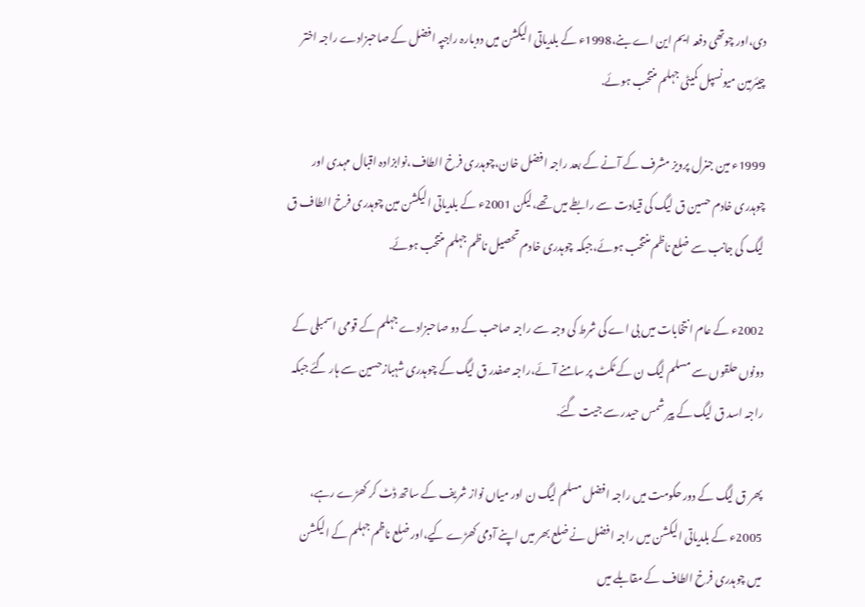دی،اور چوتھی دفعہ ایم این اے بنے،1998ء کے بلدیاتی الیکشن میں دوبارہ راجپہ افضل کے صاحبزادے راجہ اختر چیئرمین میونسپل کمیٹی جہلم منتخب ہوئے.

1999ء مین جنرل پرویز مشرف کے آنے کے بعد راجہ افضل خان،چوہدری فرخ الطاف،نوابزادہ اقبال مہدی اور چوہدری خادم حسین ق لیگ کی قیادت سے رابطے میں تھے،لیکن 2001ء کے بلدیاتی الیکشن مین چوہدری فرخ الطاف ق لیگ کی جانب سے ضلع ناظم منتخب ہوئے،جبکہ چوہدری خادم تحصیل ناظم جہلم منتخب ہوئے.

2002ء کے عام انتخابات میں بی اے کی شرط کی وجہ سے راجہ صاحب کے دو صاحبزادے جہلم کے قومی اسمبلی کے دونوں حلقوں سے مسلم لیگ ن کے ٹکٹ پر سامنے آئے،راجہ صفدر ق لیگ کے چوہدری شہبازحسین سے ہار گئے جبکہ راجہ اسد ق لیگ کے پیر شمس حیدر سے جیت گئے.

پھر ق لیگ کے دور حکومت میں راجہ افضل مسلم لیگ ن اور میاں نواز شریف کے ساتھ ڈٹ کر کھڑے رہے، 2005ء کے بلدیاتی الیکشن میں راجہ افضل نے ضلع بھر میں اپنے آدمی کھڑے کیے،اور ضلع ناظم جہلم کے الیکشن میں چوہدری فرخ الطاف کے مقابلے میں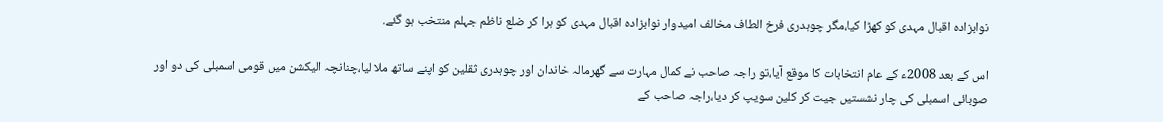نوابزادہ اقبال مہدی کو کھڑا کیا،مگر چوہدری فرخ الطاف مخالف امیدوار نوابزادہ اقبال مہدی کو ہرا کر ضلع ناظم جہلم منتخب ہو گئے.

اس کے بعد 2008ء کے عام انتخابات کا موقع آیا،تو راجہ صاحب نے کمال مہارت سے گھرمالہ خاندان اور چوہدری ثقلین کو اپنے ساتھ ملا لیا،چنانچہ الیکشن میں قومی اسمبلی کی دو اور صوبائی اسمبلی کی چار نشستیں جیت کر کلین سویپ کر دیا،راجہ صاحب کے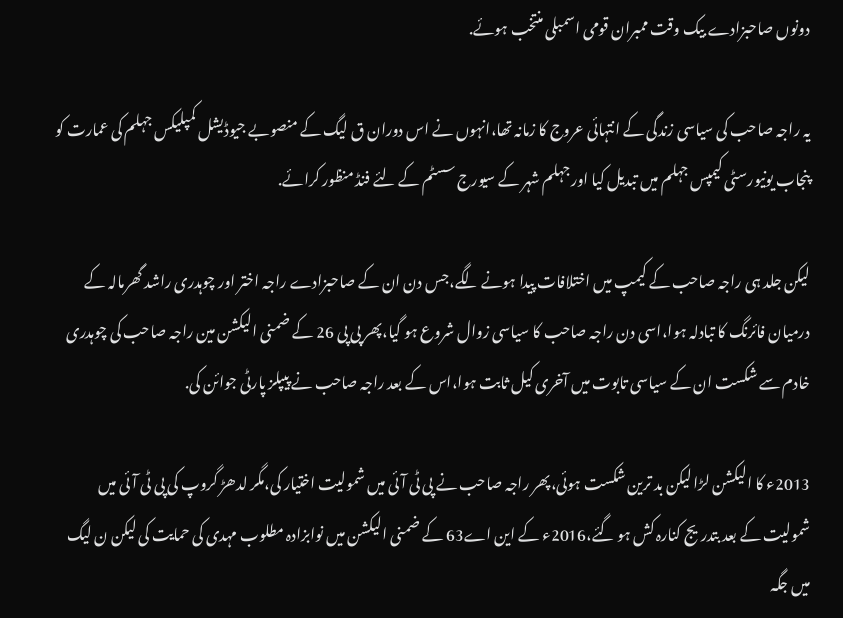دونوں صاحبزادے بیک وقت ممبران قومی اسمبلی منتخب ہوئے.

یہ راجہ صاحب کی سیاسی زندگی کے انتہائی عروج کا زمانہ تھا،انہوں نے اس دوران ق لیگ کے منصوبے جیوڈیشل کمپلیکس جہلم کی عمارت کو پنجاب یونیورسٹی کیمپس جہلم میں تبدیل کیا اور جہلم شہر کے سیورج سسٹم کے لئے فنڈ منظور کرائے.

لیکن جلد ہی راجہ صاحب کے کیمپ میں اختلافات پیدا ہونے لگے،جس دن ان کے صاحبزادے راجہ اختر اور چوہدری راشد گھرمالہ کے درمیان فائرنگ کا تبادلہ ہوا،اسی دن راجہ صاحب کا سیاسی زوال شروع ہو گیا،پھر پی پی 26 کے ضمنی الیکشن مین راجہ صاحب کی چوہدری خادم سے شکست ان کے سیاسی تابوت میں آخری کیل ثابت ہوا،اس کے بعد راجہ صاحب نے پیپلز پارٹی جوائن کی.

2013ء کا الیکشن لڑا لیکن بد ترین شکست ہوئی،پھر راجہ صاحب نے پی ٹی آئی میں شمولیت اختیار کی،مگر لدھڑ گروپ کی پی ٹی آئی میں شمولیت کے بعد بتدریج کنارہ کش ہو گئے،2016ء کے این اے63 کے ضمنی الیکشن میں نوابزادہ مطلوب مہدی کی حمایت کی لیکن ن لیگ میں جگہ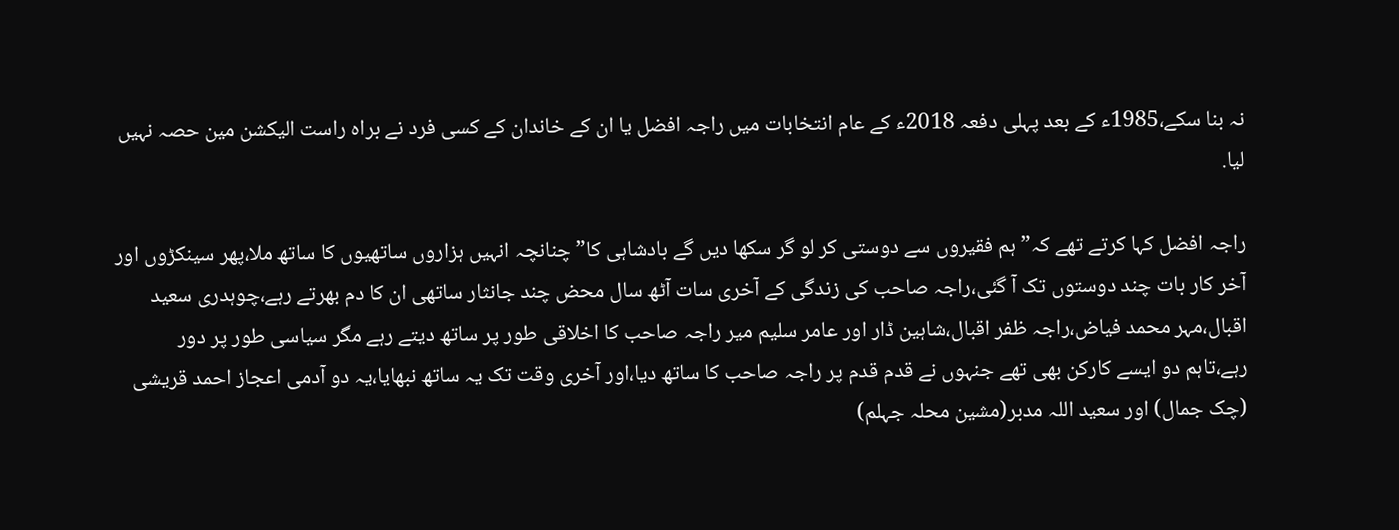نہ بنا سکے،1985ء کے بعد پہلی دفعہ 2018ء کے عام انتخابات میں راجہ افضل یا ان کے خاندان کے کسی فرد نے براہ راست الیکشن مین حصہ نہیں لیا.

راجہ افضل کہا کرتے تھے کہ” ہم فقیروں سے دوستی کر لو گر سکھا دیں گے بادشاہی کا”چنانچہ انہیں ہزاروں ساتھیوں کا ساتھ ملا،پھر سینکڑوں اور آخر کار بات چند دوستوں تک آ گئی،راجہ صاحب کی زندگی کے آخری سات آٹھ سال محض چند جانثار ساتھی ان کا دم بھرتے رہے،چوہدری سعید اقبال،مہر محمد فیاض،راجہ ظفر اقبال،شاہین ڈار اور عامر سلیم میر راجہ صاحب کا اخلاقی طور پر ساتھ دیتے رہے مگر سیاسی طور پر دور رہے،تاہم دو ایسے کارکن بھی تھے جنہوں نے قدم قدم پر راجہ صاحب کا ساتھ دیا،اور آخری وقت تک یہ ساتھ نبھایا،یہ دو آدمی اعجاز احمد قریشی (چک جمال) اور سعید اللہ مدبر(مشین محلہ جہلم)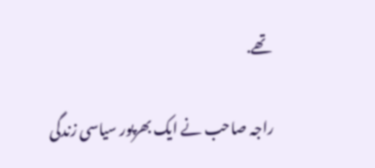تھے.

راجہ صاحب نے ایک بھرپور سیاسی زندگی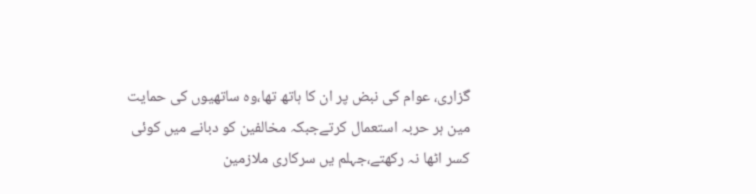گزاری، عوام کی نبض پر ان کا ہاتھ تھا،وہ ساتھیوں کی حمایت مین ہر حربہ استعمال کرتےجبکہ مخالفین کو دبانے میں کوئی کسر اٹھا نہ رکھتے،جہلم یں سرکاری ملازمین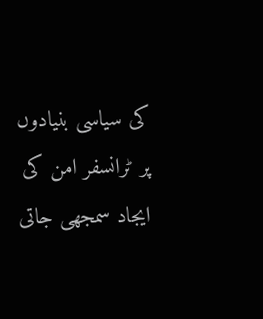کی سیاسی بنیادوں پر ٹرانسفر امن کی ایجاد سمجھی جاتی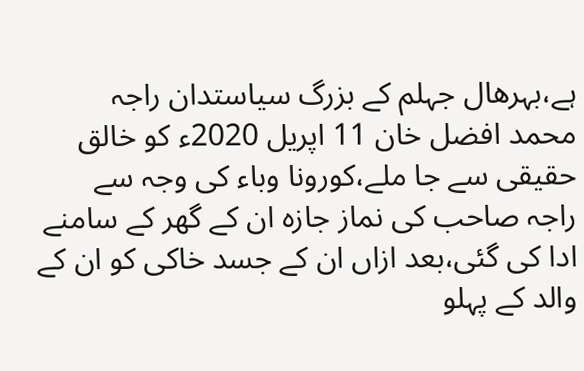ہے،بہرھال جہلم کے بزرگ سیاستدان راجہ محمد افضل خان 11 اپریل 2020ء کو خالق حقیقی سے جا ملے،کورونا وباء کی وجہ سے راجہ صاحب کی نماز جازہ ان کے گھر کے سامنے ادا کی گئی،بعد ازاں ان کے جسد خاکی کو ان کے والد کے پہلو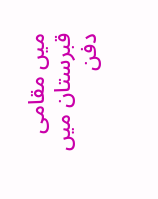میں مقامی قبرستان میں دفن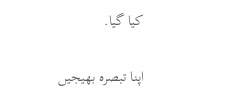کیا گیا.

اپنا تبصرہ بھیجیں